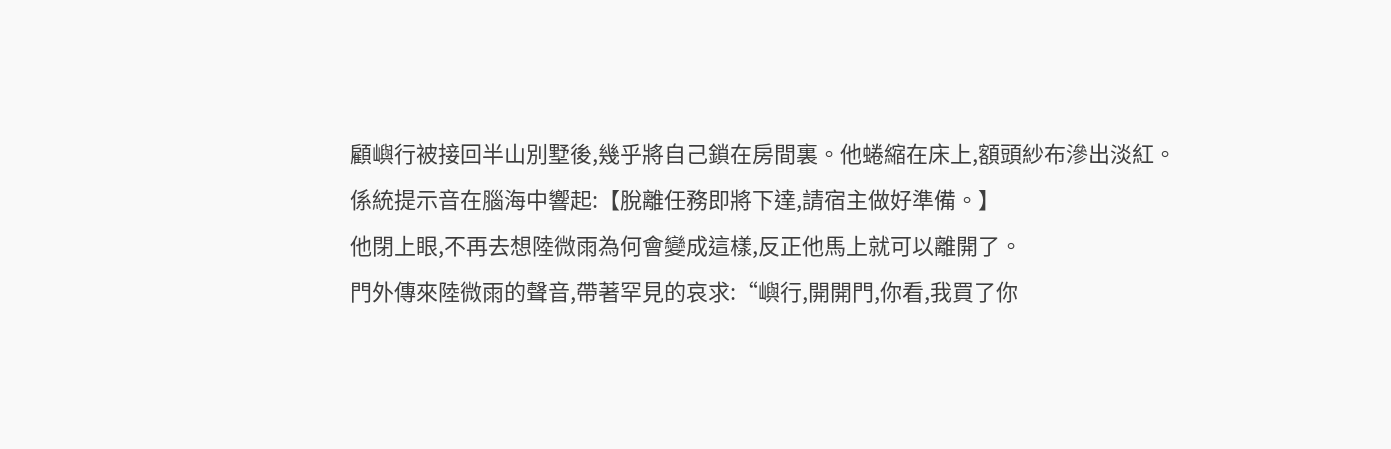顧嶼行被接回半山別墅後,幾乎將自己鎖在房間裏。他蜷縮在床上,額頭紗布滲出淡紅。
係統提示音在腦海中響起:【脫離任務即將下達,請宿主做好準備。】
他閉上眼,不再去想陸微雨為何會變成這樣,反正他馬上就可以離開了。
門外傳來陸微雨的聲音,帶著罕見的哀求:“嶼行,開開門,你看,我買了你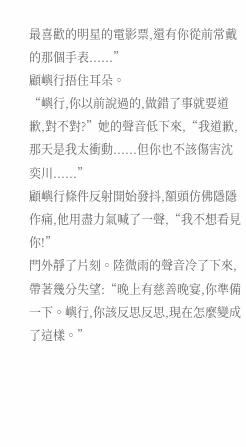最喜歡的明星的電影票,還有你從前常戴的那個手表......”
顧嶼行捂住耳朵。
“嶼行,你以前說過的,做錯了事就要道歉,對不對?”她的聲音低下來,“我道歉,那天是我太衝動......但你也不該傷害沈奕川......”
顧嶼行條件反射開始發抖,額頭仿佛隱隱作痛,他用盡力氣喊了一聲,“我不想看見你!”
門外靜了片刻。陸微雨的聲音冷了下來,帶著幾分失望:“晚上有慈善晚宴,你準備一下。嶼行,你該反思反思,現在怎麼變成了這樣。”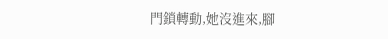門鎖轉動,她沒進來,腳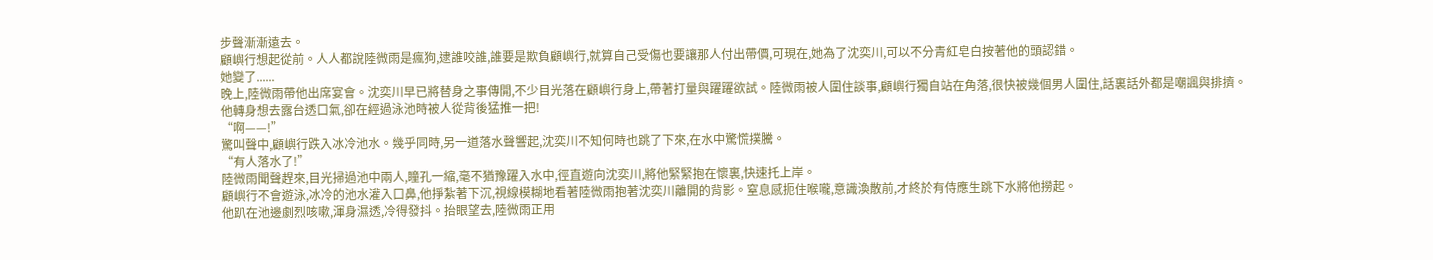步聲漸漸遠去。
顧嶼行想起從前。人人都說陸微雨是瘋狗,逮誰咬誰,誰要是欺負顧嶼行,就算自己受傷也要讓那人付出帶價,可現在,她為了沈奕川,可以不分青紅皂白按著他的頭認錯。
她變了......
晚上,陸微雨帶他出席宴會。沈奕川早已將替身之事傳開,不少目光落在顧嶼行身上,帶著打量與躍躍欲試。陸微雨被人圍住談事,顧嶼行獨自站在角落,很快被幾個男人圍住,話裏話外都是嘲諷與排擠。
他轉身想去露台透口氣,卻在經過泳池時被人從背後猛推一把!
“啊——!”
驚叫聲中,顧嶼行跌入冰冷池水。幾乎同時,另一道落水聲響起,沈奕川不知何時也跳了下來,在水中驚慌撲騰。
“有人落水了!”
陸微雨聞聲趕來,目光掃過池中兩人,瞳孔一縮,毫不猶豫躍入水中,徑直遊向沈奕川,將他緊緊抱在懷裏,快速托上岸。
顧嶼行不會遊泳,冰冷的池水灌入口鼻,他掙紮著下沉,視線模糊地看著陸微雨抱著沈奕川離開的背影。窒息感扼住喉嚨,意識渙散前,才終於有侍應生跳下水將他撈起。
他趴在池邊劇烈咳嗽,渾身濕透,冷得發抖。抬眼望去,陸微雨正用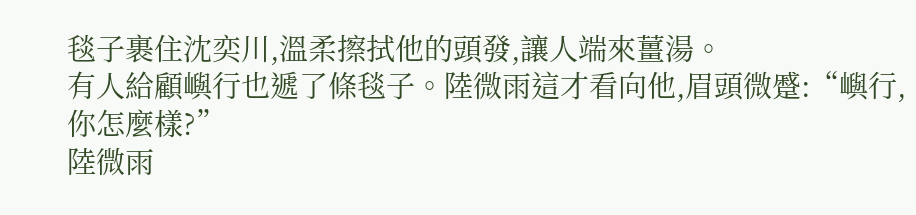毯子裹住沈奕川,溫柔擦拭他的頭發,讓人端來薑湯。
有人給顧嶼行也遞了條毯子。陸微雨這才看向他,眉頭微蹙:“嶼行,你怎麼樣?”
陸微雨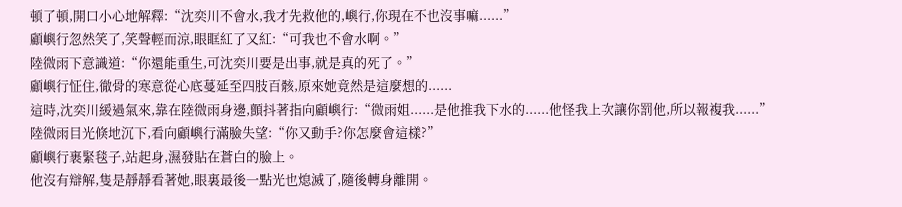頓了頓,開口小心地解釋:“沈奕川不會水,我才先救他的,嶼行,你現在不也沒事嘛......”
顧嶼行忽然笑了,笑聲輕而涼,眼眶紅了又紅:“可我也不會水啊。”
陸微雨下意識道:“你還能重生,可沈奕川要是出事,就是真的死了。”
顧嶼行怔住,徹骨的寒意從心底蔓延至四肢百骸,原來她竟然是這麼想的......
這時,沈奕川緩過氣來,靠在陸微雨身邊,顫抖著指向顧嶼行:“微雨姐......是他推我下水的......他怪我上次讓你罰他,所以報複我......”
陸微雨目光倏地沉下,看向顧嶼行滿臉失望:“你又動手?你怎麼會這樣?”
顧嶼行裹緊毯子,站起身,濕發貼在蒼白的臉上。
他沒有辯解,隻是靜靜看著她,眼裏最後一點光也熄滅了,隨後轉身離開。